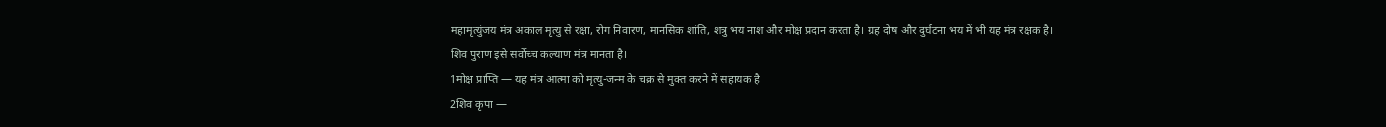महामृत्युंजय मंत्र अकाल मृत्यु से रक्षा, रोग निवारण, मानसिक शांति, शत्रु भय नाश और मोक्ष प्रदान करता है। ग्रह दोष और दुर्घटना भय में भी यह मंत्र रक्षक है। शिव पुराण इसे सर्वोच्च कल्याण मंत्र मानता है।
1मोक्ष प्राप्ति — यह मंत्र आत्मा को मृत्यु-जन्म के चक्र से मुक्त करने में सहायक है
2शिव कृपा —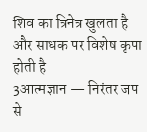शिव का त्रिनेत्र खुलता है और साधक पर विशेष कृपा होती है
3आत्मज्ञान — निरंतर जप से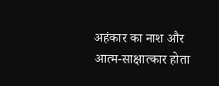अहंकार का नाश और आत्म-साक्षात्कार होता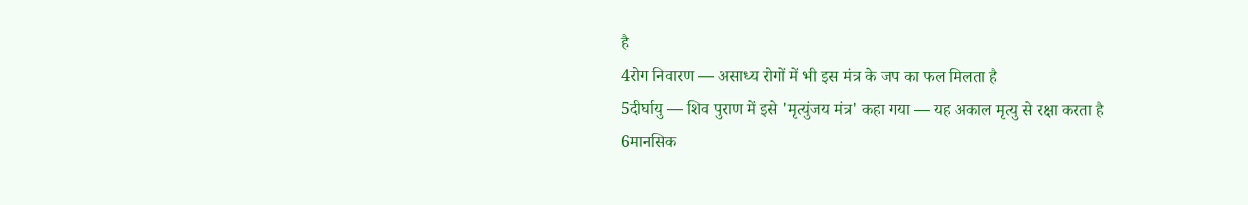है
4रोग निवारण — असाध्य रोगों में भी इस मंत्र के जप का फल मिलता है
5दीर्घायु — शिव पुराण में इसे 'मृत्युंजय मंत्र' कहा गया — यह अकाल मृत्यु से रक्षा करता है
6मानसिक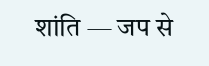शांति — जप से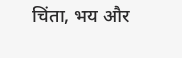चिंता, भय और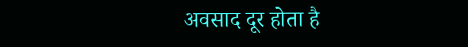अवसाद दूर होता है